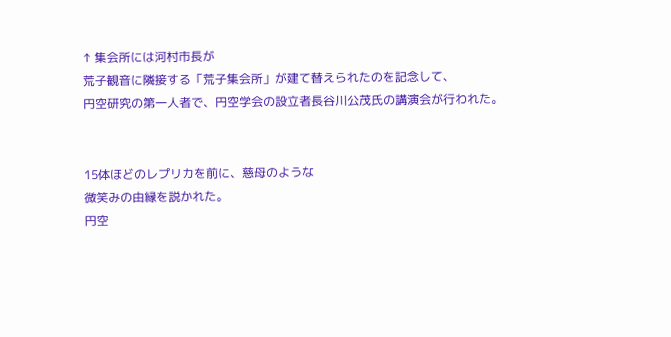↑ 集会所には河村市長が
荒子観音に隣接する「荒子集会所」が建て替えられたのを記念して、
円空研究の第一人者で、円空学会の設立者長谷川公茂氏の講演会が行われた。


15体ほどのレプリカを前に、慈母のような
微笑みの由縁を説かれた。
円空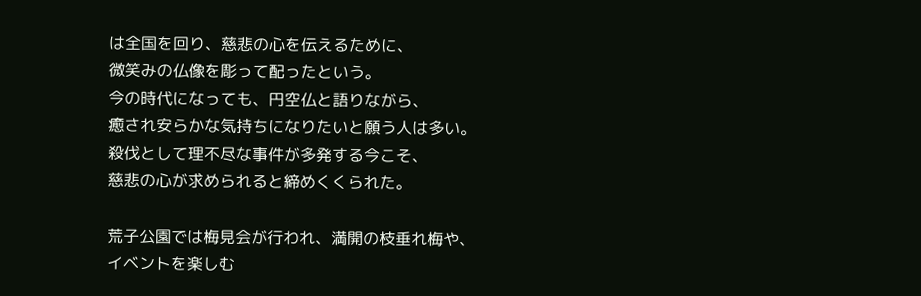は全国を回り、慈悲の心を伝えるために、
微笑みの仏像を彫って配ったという。
今の時代になっても、円空仏と語りながら、
癒され安らかな気持ちになりたいと願う人は多い。
殺伐として理不尽な事件が多発する今こそ、
慈悲の心が求められると締めくくられた。

荒子公園では梅見会が行われ、満開の枝垂れ梅や、
イベントを楽しむ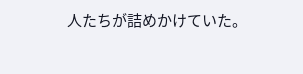人たちが詰めかけていた。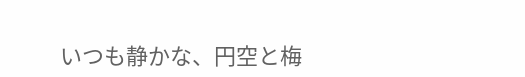いつも静かな、円空と梅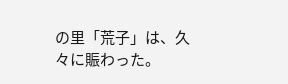の里「荒子」は、久々に賑わった。